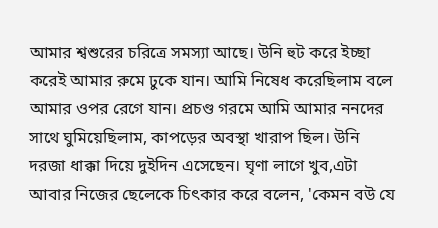আমার শ্বশুরের চরিত্রে সমস্যা আছে। উনি হুট করে ইচ্ছা করেই আমার রুমে ঢুকে যান। আমি নিষেধ করেছিলাম বলে আমার ওপর রেগে যান। প্রচণ্ড গরমে আমি আমার ননদের সাথে ঘুমিয়েছিলাম, কাপড়ের অবস্থা খারাপ ছিল। উনি দরজা ধাক্কা দিয়ে দুইদিন এসেছেন। ঘৃণা লাগে খুব,এটা আবার নিজের ছেলেকে চিৎকার করে বলেন, 'কেমন বউ যে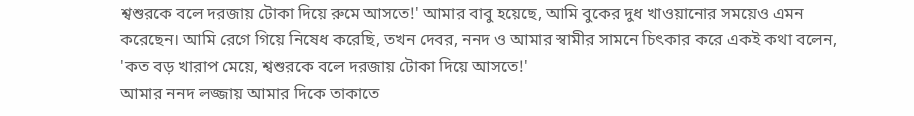শ্বশুরকে বলে দরজায় টোকা দিয়ে রুমে আসতে!' আমার বাবু হয়েছে, আমি বুকের দুধ খাওয়ানোর সময়েও এমন করেছেন। আমি রেগে গিয়ে নিষেধ করেছি, তখন দেবর, ননদ ও আমার স্বামীর সামনে চিৎকার করে একই কথা বলেন, 'কত বড় খারাপ মেয়ে, শ্বশুরকে বলে দরজায় টোকা দিয়ে আসতে!'
আমার ননদ লজ্জায় আমার দিকে তাকাতে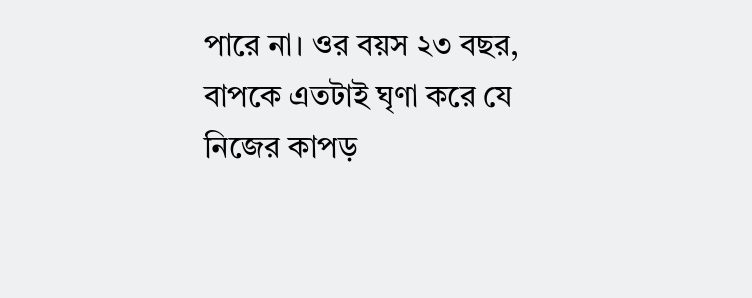পারে না। ওর বয়স ২৩ বছর, বাপকে এতটাই ঘৃণা করে যে নিজের কাপড়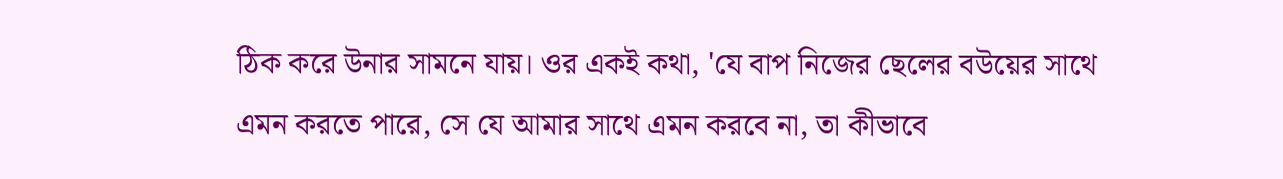ঠিক করে উনার সামনে যায়। ওর একই কথা, 'যে বাপ নিজের ছেলের বউয়ের সাথে এমন করতে পারে, সে যে আমার সাথে এমন করবে না, তা কীভাবে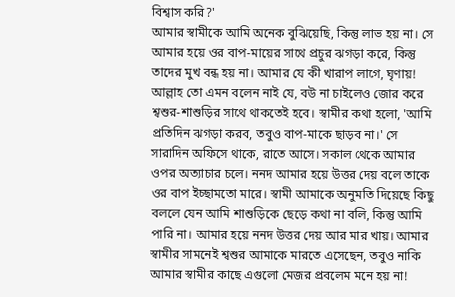বিশ্বাস করি?'
আমার স্বামীকে আমি অনেক বুঝিয়েছি, কিন্তু লাভ হয় না। সে আমার হয়ে ওর বাপ-মায়ের সাথে প্রচুর ঝগড়া করে, কিন্তু তাদের মুখ বন্ধ হয় না। আমার যে কী খারাপ লাগে, ঘৃণায়! আল্লাহ তো এমন বলেন নাই যে, বউ না চাইলেও জোর করে শ্বশুর-শাশুড়ির সাথে থাকতেই হবে। স্বামীর কথা হলো, 'আমি প্রতিদিন ঝগড়া করব, তবুও বাপ-মাকে ছাড়ব না।' সে সারাদিন অফিসে থাকে, রাতে আসে। সকাল থেকে আমার ওপর অত্যাচার চলে। ননদ আমার হয়ে উত্তর দেয় বলে তাকে ওর বাপ ইচ্ছামতো মারে। স্বামী আমাকে অনুমতি দিয়েছে কিছু বললে যেন আমি শাশুড়িকে ছেড়ে কথা না বলি, কিন্তু আমি পারি না। আমার হয়ে ননদ উত্তর দেয় আর মার খায়। আমার স্বামীর সামনেই শ্বশুর আমাকে মারতে এসেছেন, তবুও নাকি আমার স্বামীর কাছে এগুলো মেজর প্রবলেম মনে হয় না!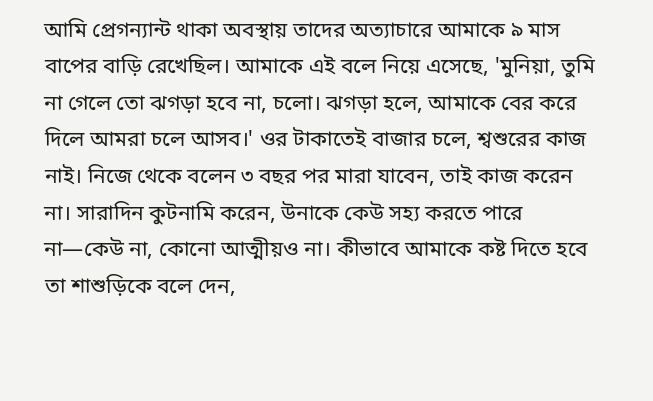আমি প্রেগন্যান্ট থাকা অবস্থায় তাদের অত্যাচারে আমাকে ৯ মাস বাপের বাড়ি রেখেছিল। আমাকে এই বলে নিয়ে এসেছে, 'মুনিয়া, তুমি না গেলে তো ঝগড়া হবে না, চলো। ঝগড়া হলে, আমাকে বের করে দিলে আমরা চলে আসব।' ওর টাকাতেই বাজার চলে, শ্বশুরের কাজ নাই। নিজে থেকে বলেন ৩ বছর পর মারা যাবেন, তাই কাজ করেন না। সারাদিন কুটনামি করেন, উনাকে কেউ সহ্য করতে পারে না—কেউ না, কোনো আত্মীয়ও না। কীভাবে আমাকে কষ্ট দিতে হবে তা শাশুড়িকে বলে দেন,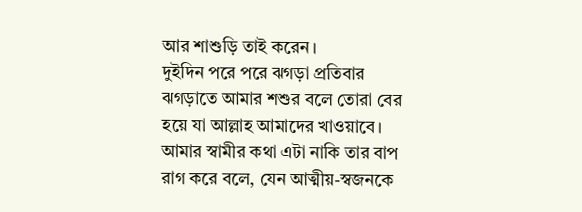আর শাশুড়ি তাই করেন।
দুইদিন পরে পরে ঝগড়া প্রতিবার ঝগড়াতে আমার শশুর বলে তোরা বের হয়ে যা আল্লাহ আমাদের খাওয়াবে। আমার স্বামীর কথা এটা নাকি তার বাপ রাগ করে বলে, যেন আত্মীয়-স্বজনকে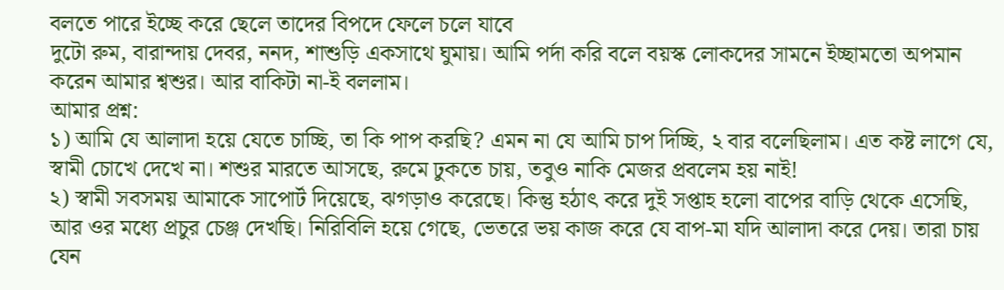বলতে পারে ইচ্ছে করে ছেলে তাদের বিপদে ফেলে চলে যাবে
দুটো রুম, বারান্দায় দেবর, ননদ, শাশুড়ি একসাথে ঘুমায়। আমি পর্দা করি বলে বয়স্ক লোকদের সামনে ইচ্ছামতো অপমান করেন আমার শ্বশুর। আর বাকিটা না-ই বললাম।
আমার প্রশ্ন:
১) আমি যে আলাদা হয়ে যেতে চাচ্ছি, তা কি পাপ করছি? এমন না যে আমি চাপ দিচ্ছি, ২ বার বলেছিলাম। এত কষ্ট লাগে যে, স্বামী চোখে দেখে না। শশুর মারতে আসছে, রুমে ঢুকতে চায়, তবুও নাকি মেজর প্রবলেম হয় নাই!
২) স্বামী সবসময় আমাকে সাপোর্ট দিয়েছে, ঝগড়াও করেছে। কিন্তু হঠাৎ করে দুই সপ্তাহ হলো বাপের বাড়ি থেকে এসেছি, আর ওর মধ্যে প্রচুর চেঞ্জ দেখছি। নিরিবিলি হয়ে গেছে, ভেতরে ভয় কাজ করে যে বাপ-মা যদি আলাদা করে দেয়। তারা চায় যেন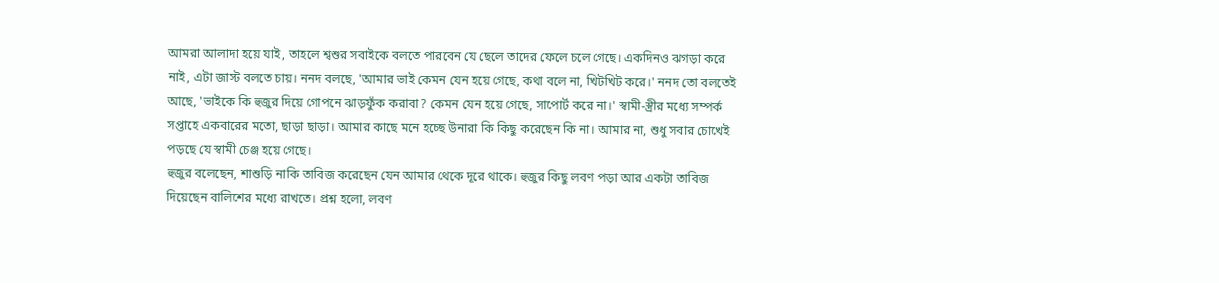আমরা আলাদা হয়ে যাই, তাহলে শ্বশুর সবাইকে বলতে পারবেন যে ছেলে তাদের ফেলে চলে গেছে। একদিনও ঝগড়া করে নাই, এটা জাস্ট বলতে চায়। ননদ বলছে, 'আমার ভাই কেমন যেন হয়ে গেছে, কথা বলে না, খিটখিট করে।' ননদ তো বলতেই আছে, 'ভাইকে কি হুজুর দিয়ে গোপনে ঝাড়ফুঁক করাবা? কেমন যেন হয়ে গেছে, সাপোর্ট করে না।' স্বামী-স্ত্রীর মধ্যে সম্পর্ক সপ্তাহে একবারের মতো, ছাড়া ছাড়া। আমার কাছে মনে হচ্ছে উনারা কি কিছু করেছেন কি না। আমার না, শুধু সবার চোখেই পড়ছে যে স্বামী চেঞ্জ হয়ে গেছে।
হুজুর বলেছেন, শাশুড়ি নাকি তাবিজ করেছেন যেন আমার থেকে দূরে থাকে। হুজুর কিছু লবণ পড়া আর একটা তাবিজ দিয়েছেন বালিশের মধ্যে রাখতে। প্রশ্ন হলো, লবণ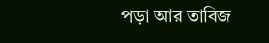পড়া আর তাবিজ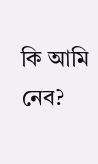কি আমি নেব?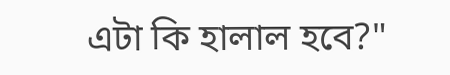এটা কি হালাল হবে?"